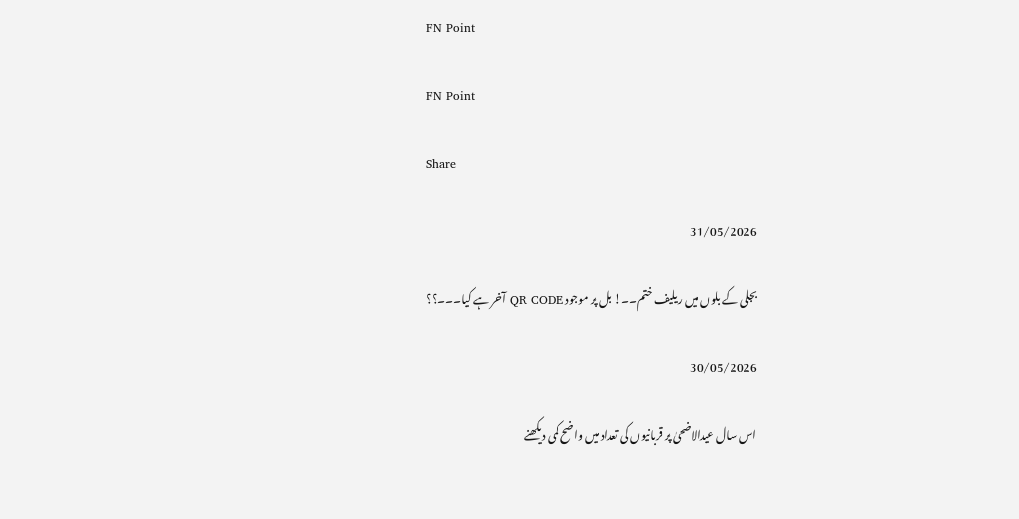FN Point

FN Point

Share

31/05/2026

بجلی کے بلوں میں ریلیف ختم۔۔! بل پر موجود QR CODE آخر ہے کیا۔۔۔؟؟

30/05/2026

اس سال عیدالاضحیٰ پر قربانیوں کی تعداد میں واضح کمی دیکھنے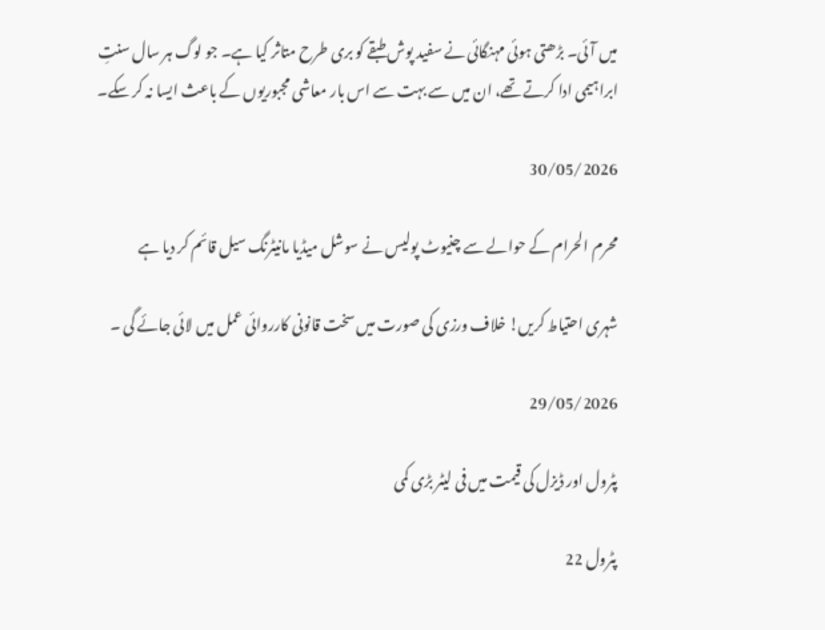میں آئی۔ بڑھتی ہوئی مہنگائی نے سفید پوش طبقے کو بری طرح متاثر کیا ہے۔ جو لوگ ہر سال سنتِ ابراہیمی ادا کرتے تھے، ان میں سے بہت سے اس بار معاشی مجبوریوں کے باعث ایسا نہ کر سکے۔

30/05/2026

محرم الحرام کے حوالے سے چنیوٹ پولیس نے سوشل میڈیا مانیٹرنگ سیل قائم کر دیا ہے

شہری احتیاط کریں! خلاف ورزی کی صورت میں سخت قانونی کارروائی عمل میں لائی جائے گی ۔

29/05/2026

پٹرول اور ڈیزل کی قیمت میں فی لیٹر بڑی کمی

پٹرول 22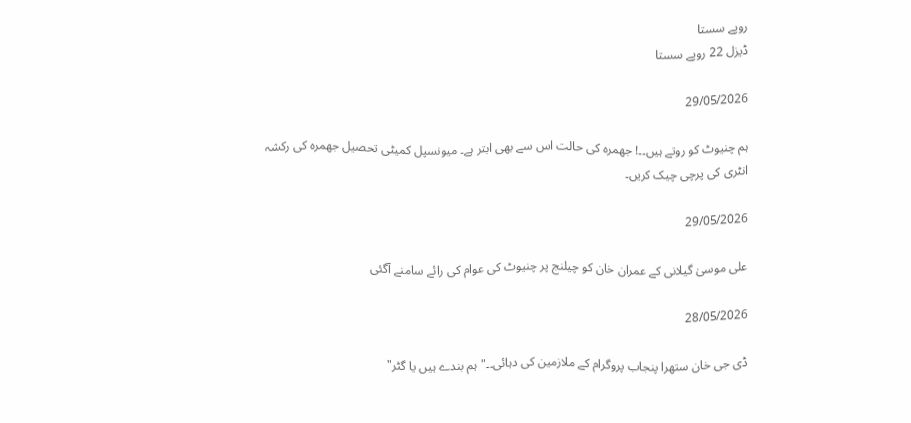روپے سستا
ڈیزل 22 روپے سستا

29/05/2026

ہم چنیوٹ کو روتے ہیں۔۔! جھمرہ کی حالت اس سے بھی ابتر ہے۔ میونسپل کمیٹی تحصیل جھمرہ کی رکشہ انٹری کی پرچی چیک کریں۔

29/05/2026

علی موسیٰ گیلانی کے عمران خان کو چیلنج پر چنیوٹ کی عوام کی رائے سامنے آگئی

28/05/2026

ڈی جی خان ستھرا پنجاب پروگرام کے ملازمین کی دہائی۔۔"ہم بندے ہیں یا گٹر"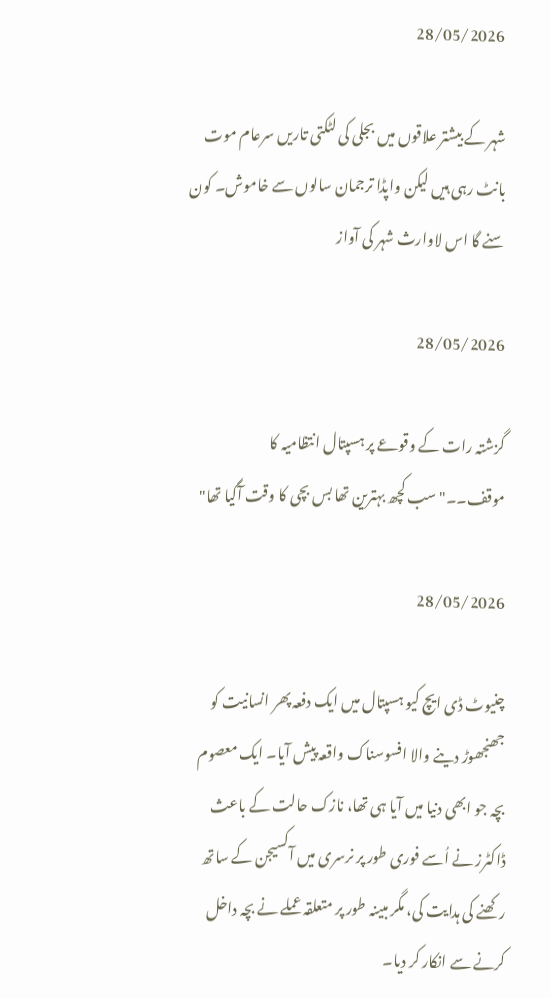28/05/2026

شہر کے بیشتر علاقوں میں بجلی کی لٹکتی تاریں سرعام موت بانٹ رہی ہیں لیکن واپڈا ترجمان سالوں سے خاموش۔ کون سنے گا اس لاوارث شہر کی آواز

28/05/2026

گزشتہ رات کے وقوعے پر ہسپتال انتظامیہ کا موقف۔۔"سب کچھ بہترین تھا بس بچی کا وقت آگیا تھا"

28/05/2026

چنیوٹ ڈی ایچ کیو ہسپتال میں ایک دفعہ پھر انسانیت کو جھنجھوڑ دینے والا افسوسناک واقعہ پیش آیا۔ ایک معصوم بچہ جو ابھی دنیا میں آیا ہی تھا، نازک حالت کے باعث ڈاکٹرز نے اُسے فوری طور پر نرسری میں آکسیجن کے ساتھ رکھنے کی ہدایت کی، مگر مبینہ طور پر متعلقہ عملے نے بچہ داخل کرنے سے انکار کر دیا۔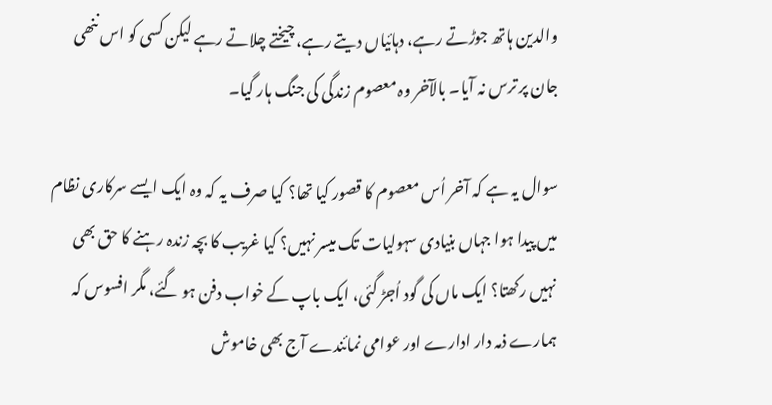والدین ہاتھ جوڑتے رہے، دہائیاں دیتے رہے، چیختے چلاتے رہے لیکن کسی کو اس ننھی جان پر ترس نہ آیا۔ بالآخر وہ معصوم زندگی کی جنگ ہار گیا۔

سوال یہ ہے کہ آخر اُس معصوم کا قصور کیا تھا؟ کیا صرف یہ کہ وہ ایک ایسے سرکاری نظام میں پیدا ہوا جہاں بنیادی سہولیات تک میسر نہیں؟ کیا غریب کا بچہ زندہ رہنے کا حق بھی نہیں رکھتا؟ ایک ماں کی گود اُجڑ گئی، ایک باپ کے خواب دفن ہو گئے، مگر افسوس کہ ہمارے ذمہ دار ادارے اور عوامی نمائندے آج بھی خاموش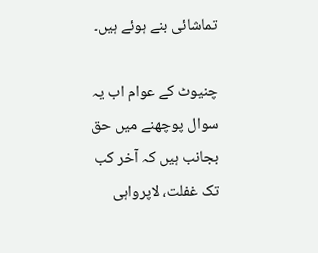تماشائی بنے ہوئے ہیں۔

چنیوٹ کے عوام اب یہ سوال پوچھنے میں حق بجانب ہیں کہ آخر کب تک غفلت، لاپرواہی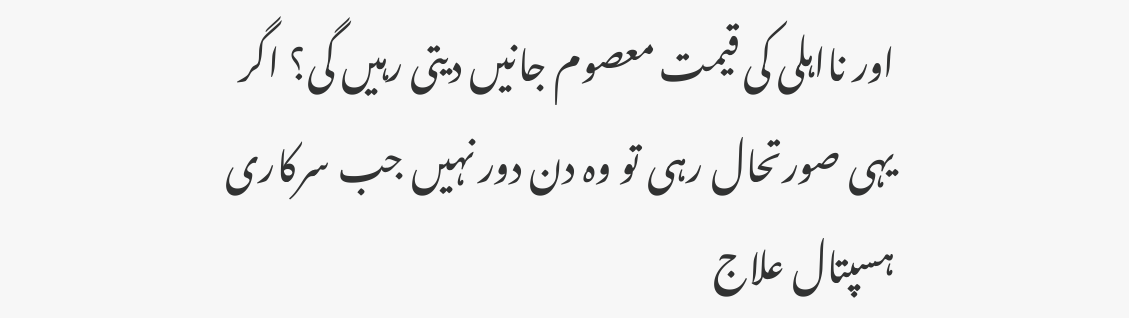اور نااہلی کی قیمت معصوم جانیں دیتی رہیں گی؟ اگر یہی صورتحال رہی تو وہ دن دور نہیں جب سرکاری ہسپتال علاج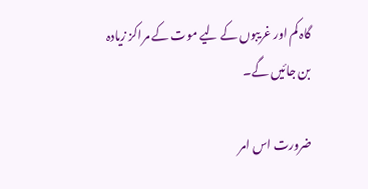گاہ کم اور غریبوں کے لیے موت کے مراکز زیادہ بن جائیں گے۔

ضرورت اس امر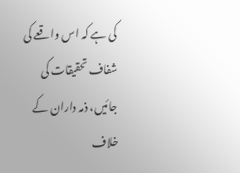کی ہے کہ اس واقعے کی شفاف تحقیقات کی جائیں، ذمہ داران کے خلاف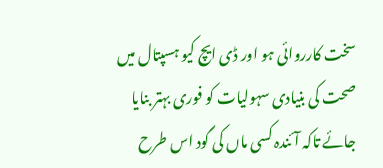سخت کارروائی ہو اور ڈی ایچ کیو ہسپتال میں صحت کی بنیادی سہولیات کو فوری بہتر بنایا جائے تاکہ آئندہ کسی ماں کی گود اس طرح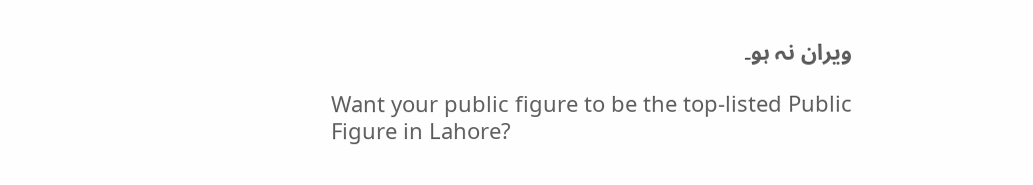ویران نہ ہو۔

Want your public figure to be the top-listed Public Figure in Lahore?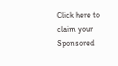Click here to claim your Sponsored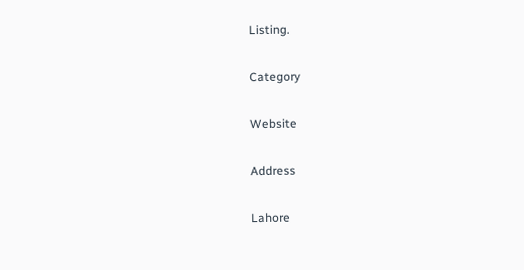Listing.

Category

Website

Address

Lahore